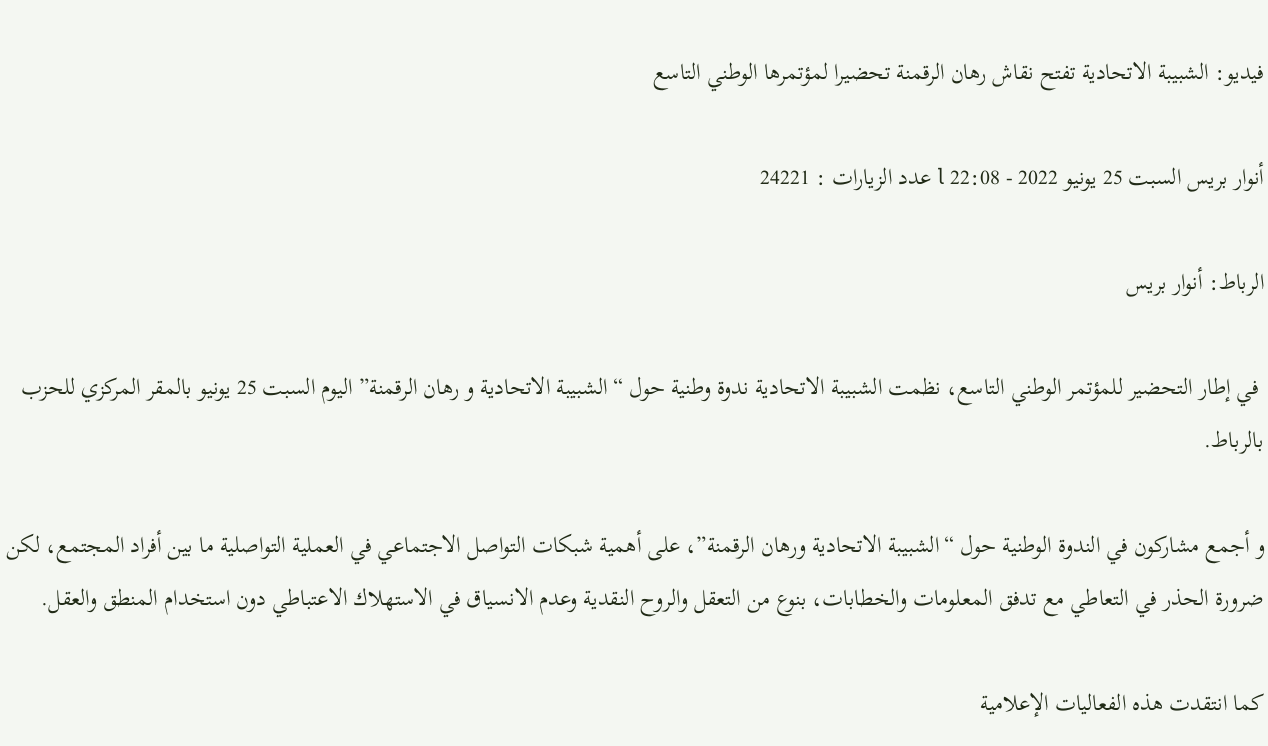فيديو: الشبيبة الاتحادية تفتح نقاش رهان الرقمنة تحضيرا لمؤتمرها الوطني التاسع

أنوار بريس السبت 25 يونيو 2022 - 22:08 l عدد الزيارات : 24221

الرباط: أنوار بريس

 في إطار التحضير للمؤتمر الوطني التاسع، نظمت الشبيبة الاتحادية ندوة وطنية حول “الشبيبة الاتحادية و رهان الرقمنة” اليوم السبت 25 يونيو بالمقر المركزي للحزب بالرباط.

و أجمع مشاركون في الندوة الوطنية حول “الشبيبة الاتحادية ورهان الرقمنة”، على أهمية شبكات التواصل الاجتماعي في العملية التواصلية ما بين أفراد المجتمع، لكن ضرورة الحذر في التعاطي مع تدفق المعلومات والخطابات، بنوع من التعقل والروح النقدية وعدم الانسياق في الاستهلاك الاعتباطي دون استخدام المنطق والعقل.

كما انتقدت هذه الفعاليات الإعلامية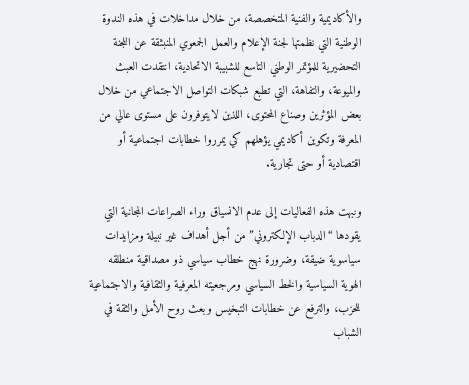والأكاديمية والفنية المتخصصة، من خلال مداخلات في هذه الندوة الوطنية التي نظمتها لجنة الإعلام والعمل الجمعوي المنبثقة عن اللجنة التحضيرية للمؤتمر الوطني التاسع للشبيبة الاتحادية، انتقدت العبث والميوعة، والتفاهة، التي تطبع شبكات التواصل الاجتماعي من خلال بعض المؤثرين وصناع المحتوى، اللذين لايتوفرون على مستوى عالي من المعرفة وتكوين أكاديمي يؤهلهم كي يمرروا خطابات اجتماعية أو اقتصادية أو حتى تجارية.

ونبهت هذه الفعاليات إلى عدم الانسياق وراء الصراعات المجانية التي يقودها “الدباب الإلكتروني” من أجل أهداف غير نبيلة ومزايدات سياسوية ضيقة، وضرورة نهج خطاب سياسي ذو مصداقية منطلقه الهوية السياسية والخط السياسي ومرجعيته المعرفية والثقافية والاجتماعية للحزب، والترفع عن خطابات التبخيس وبعث روح الأمل والثقة في الشباب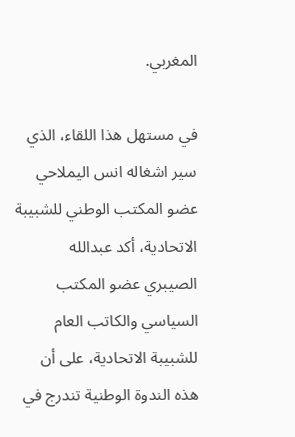المغربي.

في مستهل هذا اللقاء، الذي سير اشغاله انس اليملاحي عضو المكتب الوطني للشبيبة الاتحادية، أكد عبدالله الصيبري عضو المكتب السياسي والكاتب العام للشبيبة الاتحادية، على أن هذه الندوة الوطنية تندرج في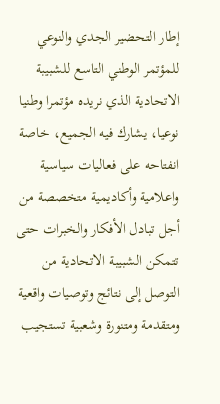إطار التحضير الجدي والنوعي للمؤتمر الوطني التاسع للشبيبة الاتحادية الذي نريده مؤتمرا وطنيا نوعيا، يشارك فيه الجميع، خاصة انفتاحه على فعاليات سياسية واعلامية وأكاديمية متخصصة من أجل تبادل الأفكار والخبرات حتى تتمكن الشبيبة الاتحادية من التوصل إلى نتائج وتوصيات واقعية ومتقدمة ومتنورة وشعبية تستجيب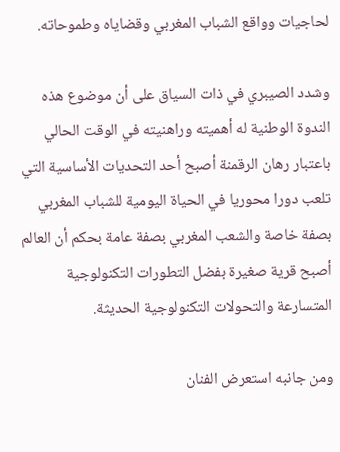لحاجيات وواقع الشباب المغربي وقضاياه وطموحاته.

وشدد الصيبري في ذات السياق على أن موضوع هذه الندوة الوطنية له أهميته وراهنيته في الوقت الحالي باعتبار رهان الرقمنة أصبح أحد التحديات الأساسية التي تلعب دورا محوريا في الحياة اليومية للشباب المغربي بصفة خاصة والشعب المغربي بصفة عامة بحكم أن العالم أصبح قرية صغيرة بفضل التطورات التكنولوجية المتسارعة والتحولات التكنولوجية الحديثة.

ومن جانبه استعرض الفنان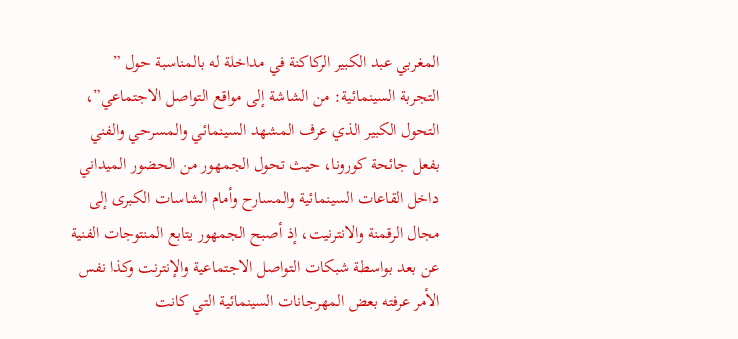المغربي عبد الكبير الركاكنة في مداخلة له بالمناسبة حول ” التجربة السينمائية: من الشاشة إلى مواقع التواصل الاجتماعي”، التحول الكبير الذي عرف المشهد السينمائي والمسرحي والفني بفعل جائحة كورونا، حيث تحول الجمهور من الحضور الميداني داخل القاعات السينمائية والمسارح وأمام الشاسات الكبرى إلى مجال الرقمنة والانترنيت، إذ أصبح الجمهور يتابع المنتوجات الفنية عن بعد بواسطة شبكات التواصل الاجتماعية والإنترنت وكذا نفس الأمر عرفته بعض المهرجانات السينمائية التي كانت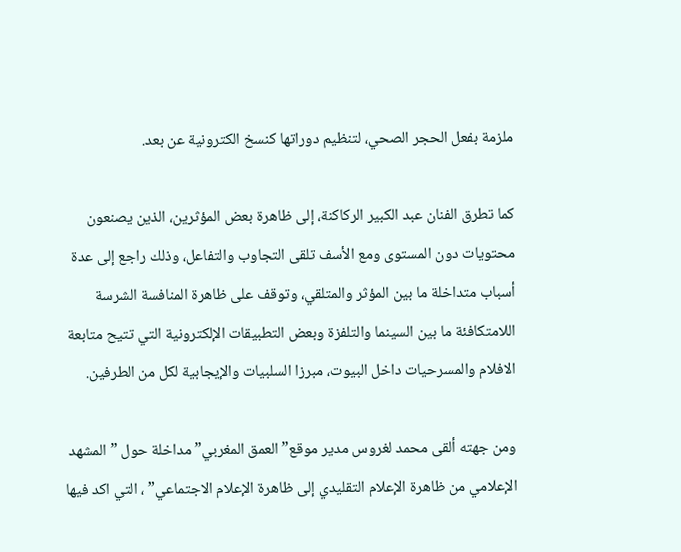ملزمة بفعل الحجر الصحي، لتنظيم دوراتها كنسخ الكترونية عن بعد.

كما تطرق الفنان عبد الكبير الركاكنة، إلى ظاهرة بعض المؤثرين، الذين يصنعون محتويات دون المستوى ومع الأسف تلقى التجاوب والتفاعل، وذلك راجع إلى عدة أسباب متداخلة ما بين المؤثر والمتلقي، وتوقف على ظاهرة المنافسة الشرسة اللامتكافئة ما بين السينما والتلفزة وبعض التطبيقات الإلكترونية التي تتيح متابعة الافلام والمسرحيات داخل البيوت، مبرزا السلبيات والإيجابية لكل من الطرفين.

ومن جهته ألقى محمد لغروس مدير موقع” العمق المغربي” مداخلة حول ” المشهد الإعلامي من ظاهرة الإعلام التقليدي إلى ظاهرة الإعلام الاجتماعي” ، التي اكد فيها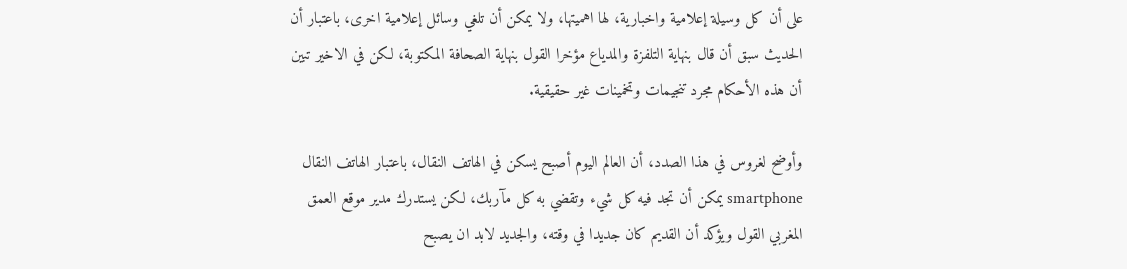على أن كل وسيلة إعلامية واخبارية، لها اهميتها، ولا يمكن أن تلغي وسائل إعلامية اخرى، باعتبار أن الحديث سبق أن قال بنهاية التلفزة والمدياع مؤخرا القول بنهاية الصحافة المكتوبة، لكن في الاخير تبين أن هذه الأحكام مجرد تنجيمات وتخمينات غير حقيقية.

وأوضح لغروس في هذا الصدد، أن العالم اليوم أصبح يسكن في الهاتف النقال، باعتبار الهاتف النقال smartphone يمكن أن تجد فيه كل شيء وتقضي به كل مآربك، لكن يستدرك مدير موقع العمق المغربي القول ويؤكد أن القديم كان جديدا في وقته، والجديد لابد ان يصبح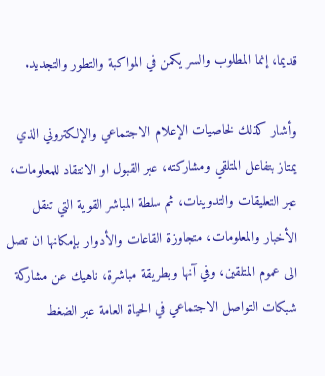قديما، إنما المطلوب والسر يكمن في المواكبة والتطور والتجديد.

وأشار كذلك لخاصيات الإعلام الاجتماعي والإلكتروني الذي يمتاز بتفاعل المتلقي ومشاركته، عبر القبول او الانتقاد للمعلومات، عبر التعليقات والتدوينات، ثم سلطة المباشر القوية التي تنقل الأخبار والمعلومات، متجاوزة القاعات والأدوار بإمكانها ان تصل الى عموم المتلقين، وفي آنها وبطريقة مباشرة، ناهيك عن مشاركة شبكات التواصل الاجتماعي في الحياة العامة عبر الضغط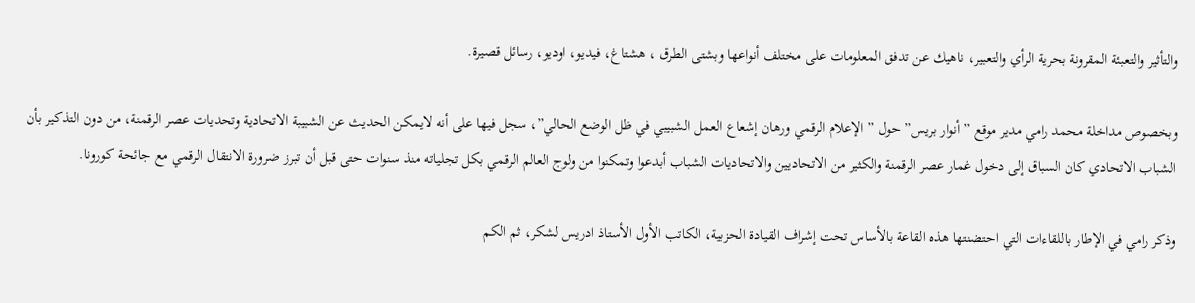والتأثير والتعبئة المقرونة بحرية الرأي والتعبير، ناهيك عن تدفق المعلومات على مختلف أنواعها وبشتى الطرق ، هشتاغ، فيديو، اوديو، رسائل قصيرة.

وبخصوص مداخلة محمد رامي مدير موقع ” أنوار بريس” حول ” الإعلام الرقمي ورهان إشعاع العمل الشبيبي في ظل الوضع الحالي”، سجل فيها على أنه لايمكن الحديث عن الشبيبة الاتحادية وتحديات عصر الرقمنة، من دون التذكير بأن الشباب الاتحادي كان السباق إلى دخول غمار عصر الرقمنة والكثير من الاتحاديين والاتحاديات الشباب أبدعوا وتمكنوا من ولوج العالم الرقمي بكل تجلياته منذ سنوات حتى قبل أن تبرز ضرورة الانتقال الرقمي مع جائحة كورونا.

وذكر رامي في الإطار باللقاءات التي احتضنتها هذه القاعة بالأساس تحت إشراف القيادة الحزبية، الكاتب الأول الأستاذ ادريس لشكر، ثم الكم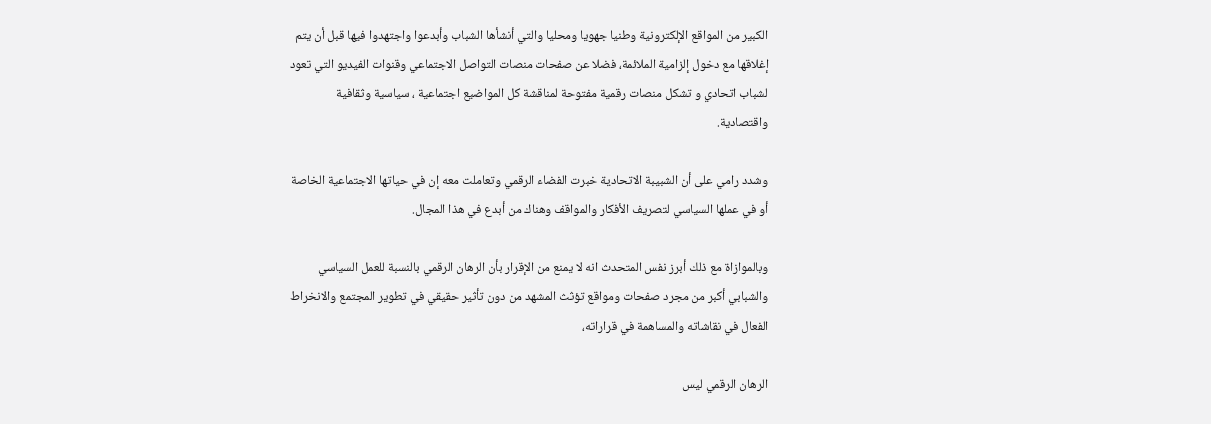الكبير من المواقع الإلكترونية وطنيا جهويا ومحليا والتي أنشأها الشباب وأبدعوا واجتهدوا فيها قبل أن يتم إغلاقها مع دخول إلزامية الملائمة، فضلا عن صفحات منصات التواصل الاجتماعي وقنوات الفيديو التي تعود لشباب اتحادي و تشكل منصات رقمية مفتوحة لمناقشة كل المواضيع اجتماعية ، سياسية وثقافية واقتصادية.

وشدد رامي على أن الشبيبة الاتحادية خبرت الفضاء الرقمي وتعاملت معه إن في حياتها الاجتماعية الخاصة أو في عملها السياسي لتصريف الأفكار والمواقف وهناك من أبدع في هذا المجال.

وبالموازاة مع ذلك أبرز نفس المتحدث انه لا يمنع من الإقرار بأن الرهان الرقمي بالنسبة للعمل السياسي والشبابي أكبر من مجرد صفحات ومواقع تؤثث المشهد من دون تأثير حقيقي في تطوير المجتمع والانخراط الفعال في نقاشاته والمساهمة في قراراته،

الرهان الرقمي ليس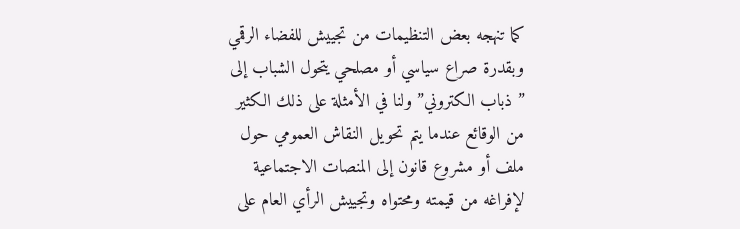كما تنهجه بعض التنظيمات من تجييش للفضاء الرقمي وبقدرة صراع سياسي أو مصلحي يتحول الشباب إلى ” ذباب الكتروني” ولنا في الأمثلة على ذلك الكثير من الوقائع عندما يتم تحويل النقاش العمومي حول ملف أو مشروع قانون إلى المنصات الاجتماعية لإفراغه من قيمته ومحتواه وتجييش الرأي العام على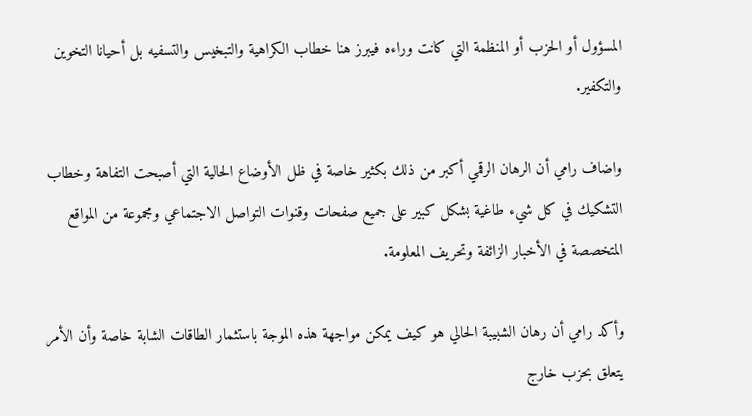المسؤول أو الحزب أو المنظمة التي كانت وراءه فيبرز هنا خطاب الكراهية والتبخيس والتسفيه بل أحيانا التخوين والتكفير.

واضاف رامي أن الرهان الرقمي أكبر من ذلك بكثير خاصة في ظل الأوضاع الحالية التي أصبحت التفاهة وخطاب التشكيك في كل شيء طاغية بشكل كبير على جميع صفحات وقنوات التواصل الاجتماعي ومجموعة من المواقع المتخصصة في الأخبار الزائفة وتحريف المعلومة.

وأكد رامي أن رهان الشبيبة الحالي هو كيف يمكن مواجهة هذه الموجة باستثمار الطاقات الشابة خاصة وأن الأمر يتعلق بحزب خارج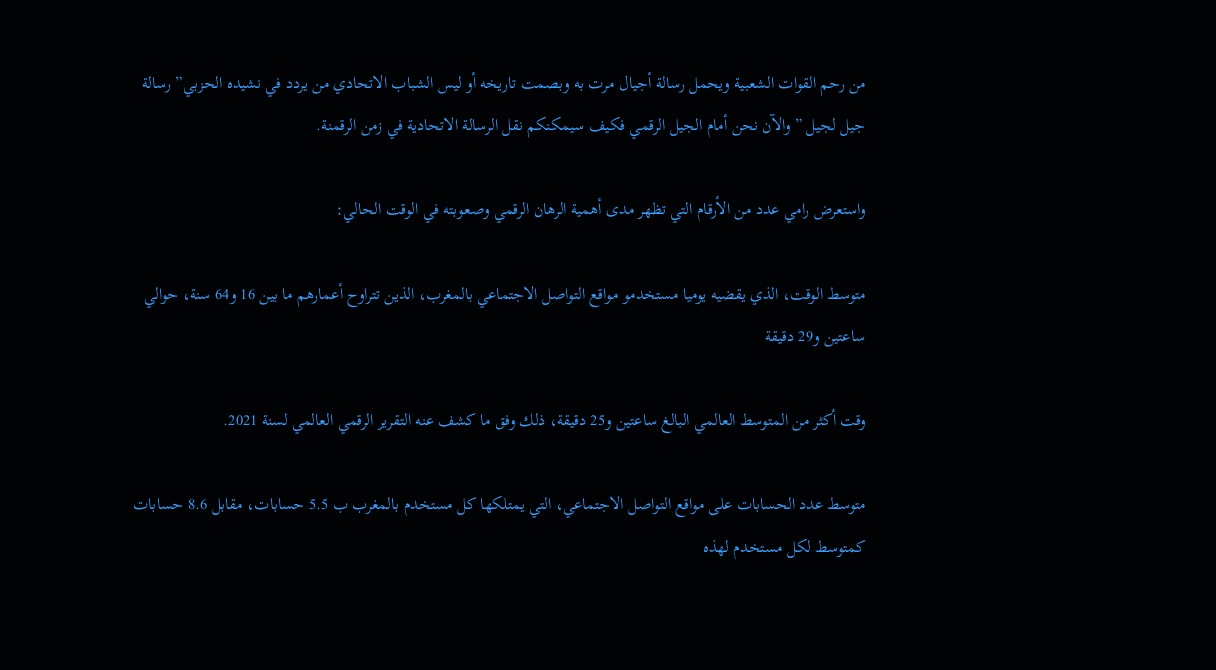من رحم القوات الشعبية ويحمل رسالة أجيال مرت به وبصمت تاريخه أو ليس الشباب الاتحادي من يردد في نشيده الحزبي” رسالة جيل لجيل ” والآن نحن أمام الجيل الرقمي فكيف سيمكنكم نقل الرسالة الاتحادية في زمن الرقمنة.

واستعرض رامي عدد من الأرقام التي تظهر مدى أهمية الرهان الرقمي وصعوبته في الوقت الحالي:

متوسط الوقت، الذي يقضيه يوميا مستخدمو مواقع التواصل الاجتماعي بالمغرب، الذين تتراوح أعمارهم ما بين 16 و64 سنة، حوالي ساعتين و29 دقيقة

وقت أكثر من المتوسط العالمي البالغ ساعتين و25 دقيقة، ذلك وفق ما کشف عنه التقرير الرقمي العالمي لسنة 2021.

متوسط عدد الحسابات على مواقع التواصل الاجتماعي، التي يمتلكها كل مستخدم بالمغرب ب 5.5 حسابات، مقابل 8.6 حسابات كمتوسط لكل مستخدم لهذه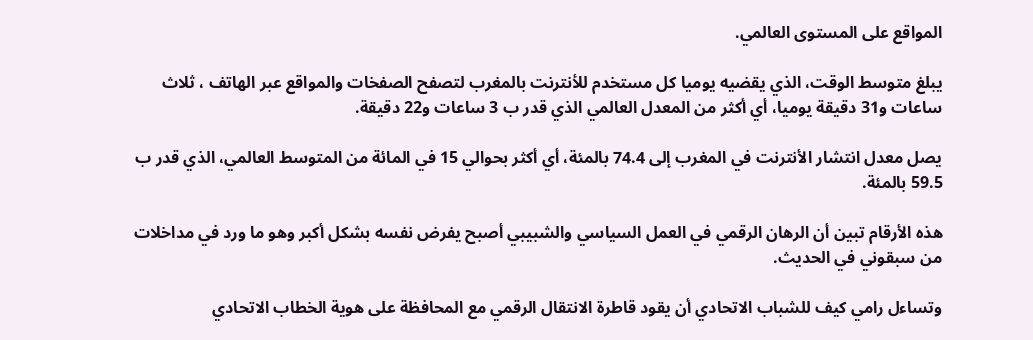المواقع على المستوى العالمي.

يبلغ متوسط الوقت، الذي يقضيه يوميا كل مستخدم للأنترنت بالمغرب لتصفح الصفخات والمواقع عبر الهاتف ، ثلاث ساعات و31 دقيقة يوميا، أي أكثر من المعدل العالمي الذي قدر ب 3 ساعات و22 دقيقة.

يصل معدل انتشار الأنترنت في المغرب إلى 74.4 بالمئة، أي أكثر بحوالي 15 في المائة من المتوسط العالمي، الذي قدر ب 59.5 بالمئة.

هذه الأرقام تبين أن الرهان الرقمي في العمل السياسي والشبيبي أصبح يفرض نفسه بشكل أكبر وهو ما ورد في مداخلات من سبقوني في الحديث.

وتساءل رامي كيف للشباب الاتحادي أن يقود قاطرة الانتقال الرقمي مع المحافظة على هوية الخطاب الاتحادي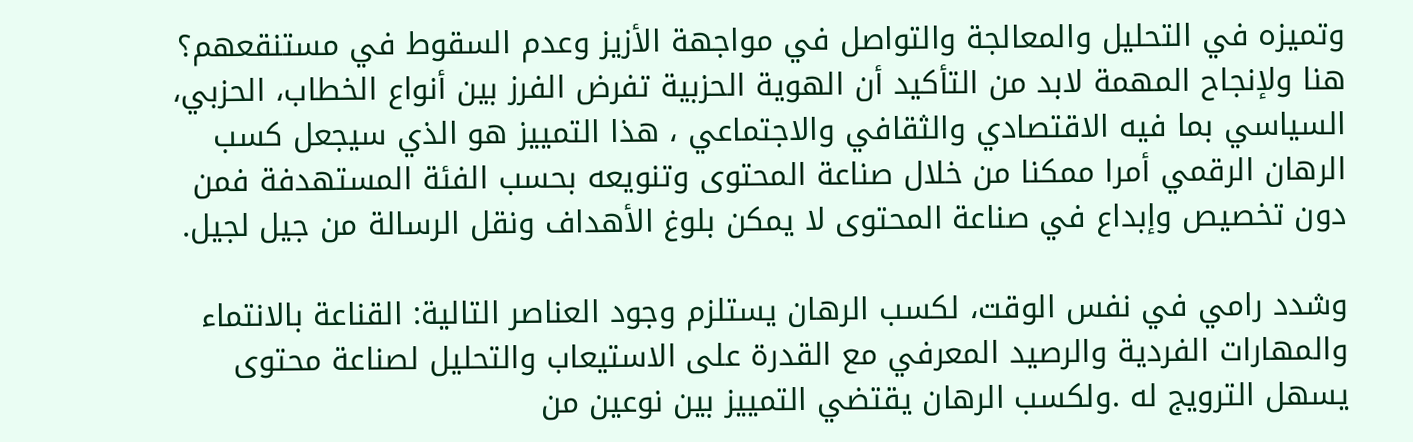وتميزه في التحليل والمعالجة والتواصل في مواجهة الأزيز وعدم السقوط في مستنقعهم؟ هنا ولإنجاح المهمة لابد من التأكيد أن الهوية الحزبية تفرض الفرز بين أنواع الخطاب، الحزبي، السياسي بما فيه الاقتصادي والثقافي والاجتماعي ، هذا التمييز هو الذي سيجعل كسب الرهان الرقمي أمرا ممكنا من خلال صناعة المحتوى وتنويعه بحسب الفئة المستهدفة فمن دون تخصيص وإبداع في صناعة المحتوى لا يمكن بلوغ الأهداف ونقل الرسالة من جيل لجيل.

وشدد رامي في نفس الوقت، لكسب الرهان يستلزم وجود العناصر التالية: القناعة بالانتماء والمهارات الفردية والرصيد المعرفي مع القدرة على الاستيعاب والتحليل لصناعة محتوى يسهل الترويج له .ولكسب الرهان يقتضي التمييز بين نوعين من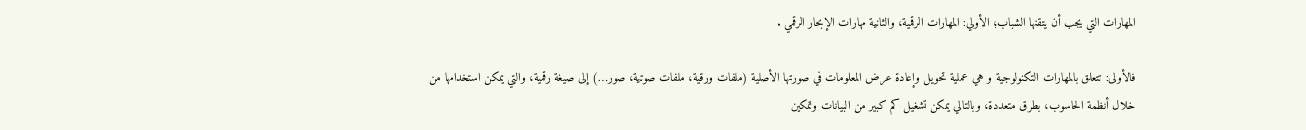المهارات التي يجب أن يتقنها الشباب؛ الأولي: المهارات الرقمية، والثانية مهارات الإبحار الرقمي .

فالأولى: تتعلق بالمهارات التكنولوجية و هي عملية تحويل وإعادة عرض المعلومات في صورتها الأصلية (ملفات ورقية، ملفات صوتية، صور…) إلى صيغة رقمية، والتي يمكن استخدامها من خلال أنظمة الحاسوب، بطرق متعددة، وبالتالي يمكن تشغيل كم كبير من البيانات وتمكين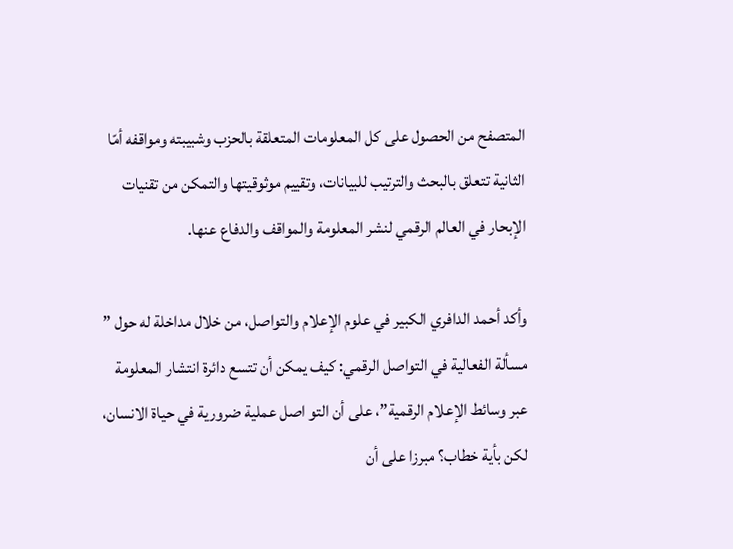المتصفح من الحصول على كل المعلومات المتعلقة بالحزب وشبيبته ومواقفه أمّا الثانية تتعلق بالبحث والترتيب للبيانات، وتقييم موثوقيتها والتمكن من تقنيات الإبحار في العالم الرقمي لنشر المعلومة والمواقف والدفاع عنها.

وأكد أحمد الدافري الكبير في علوم الإعلام والتواصل، من خلال مداخلة له حول ” مسألة الفعالية في التواصل الرقمي: كيف يمكن أن تتسع دائرة انتشار المعلومة عبر وسائط الإعلام الرقمية”، على أن التو اصل عملية ضرورية في حياة الانسان، لكن بأية خطاب؟ مبرزا على أن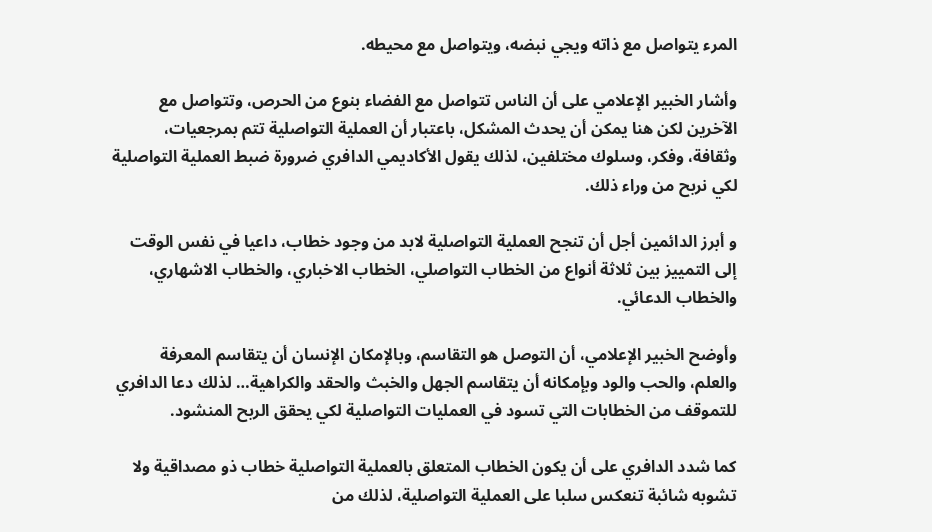المرء يتواصل مع ذاته ويجي نبضه، ويتواصل مع محيطه.

وأشار الخبير الإعلامي على أن الناس تتواصل مع الفضاء بنوع من الحرص، وتتواصل مع الآخرين لكن هنا يمكن أن يحدث المشكل، باعتبار أن العملية التواصلية تتم بمرجعيات، وثقافة، وفكر، وسلوك مختلفين، لذلك يقول الأكاديمي الدافري ضرورة ضبط العملية التواصلية لكي نربح من وراء ذلك.

و أبرز الدائمين أجل أن تنجح العملية التواصلية لابد من وجود خطاب، داعيا في نفس الوقت إلى التمييز بين ثلاثة أنواع من الخطاب التواصلي، الخطاب الاخباري، والخطاب الاشهاري، والخطاب الدعائي.

وأوضح الخبير الإعلامي، أن التوصل هو التقاسم، وبالإمكان الإنسان أن يتقاسم المعرفة والعلم، والحب والود وبإمكانه أن يتقاسم الجهل والخبث والحقد والكراهية… لذلك دعا الدافري للتموقف من الخطابات التي تسود في العمليات التواصلية لكي يحقق الربح المنشود.

كما شدد الدافري على أن يكون الخطاب المتعلق بالعملية التواصلية خطاب ذو مصداقية ولا تشوبه شائبة تنعكس سلبا على العملية التواصلية، لذلك من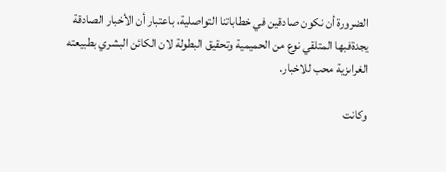الضرورة أن نكون صادقين في خطاباتنا التواصلية، باعتبار أن الأخبار الصادقة يجدةفبها المتلقي نوع من الحميمية وتحقيق البطولة لان الكائن البشري بطبيعته الغراىزية محب للاخبار.

وكانت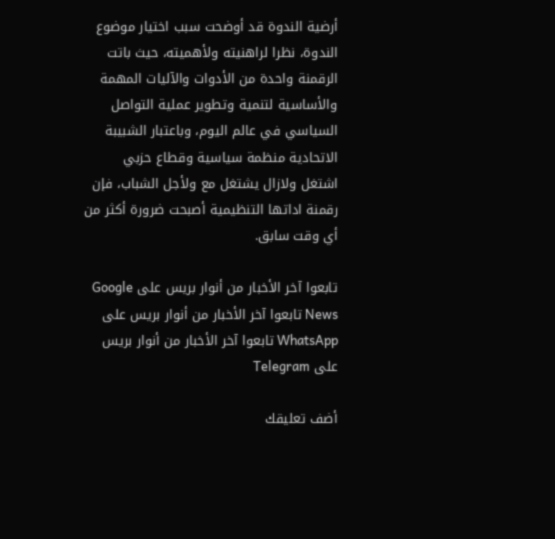أرضية الندوة قد أوضحت سبب اختيار موضوع الندوة، نظرا لراهنيته ولأهميته، حيث باتت الرقمنة واحدة من الأدوات والآليات المهمة والأساسية لتنمية وتطوير عملية التواصل السياسي في عالم اليوم، وباعتبار الشبيبة الاتحادية منظمة سياسية وقطاع حزبي اشتغل ولازال يشتغل مع ولأجل الشباب، فإن رقمنة اداتها التنظيمية أصبحت ضرورة أكثر من أي وقت سابق.

تابعوا آخر الأخبار من أنوار بريس على Google News تابعوا آخر الأخبار من أنوار بريس على WhatsApp تابعوا آخر الأخبار من أنوار بريس على Telegram

أضف تعليقك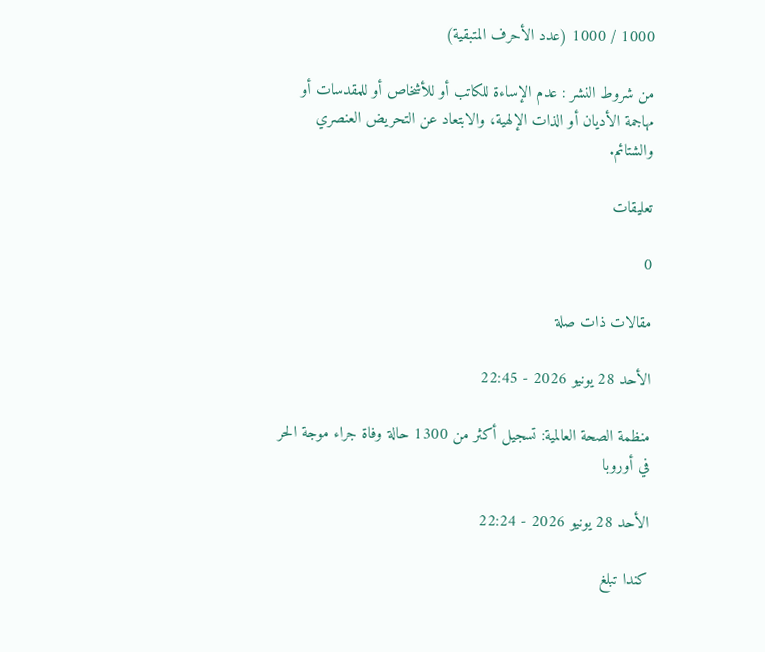1000 / 1000 (عدد الأحرف المتبقية)

من شروط النشر : عدم الإساءة للكاتب أو للأشخاص أو للمقدسات أو مهاجمة الأديان أو الذات الإلهية، والابتعاد عن التحريض العنصري والشتائم.

تعليقات

0

مقالات ذات صلة

الأحد 28 يونيو 2026 - 22:45

منظمة الصحة العالمية: تسجيل أكثر من 1300 حالة وفاة جراء موجة الحر في أوروبا

الأحد 28 يونيو 2026 - 22:24

كندا تبلغ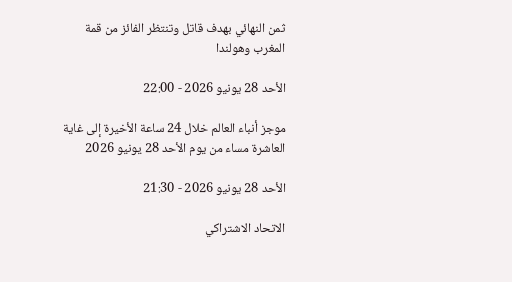ثمن النهائي بهدف قاتل وتنتظر الفائز من قمة المغرب وهولندا

الأحد 28 يونيو 2026 - 22:00

موجز أنباء العالم خلال 24 ساعة الأخيرة إلى غاية العاشرة مساء من يوم الأحد 28 يونيو 2026

الأحد 28 يونيو 2026 - 21:30

الاتحاد الاشتراكي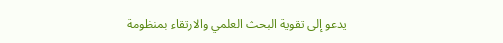يدعو إلى تقوية البحث العلمي والارتقاء بمنظومة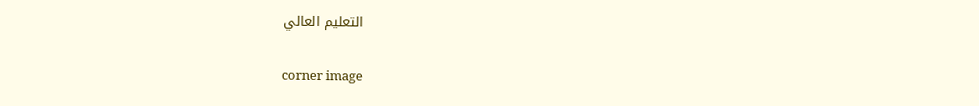التعليم العالي

corner image